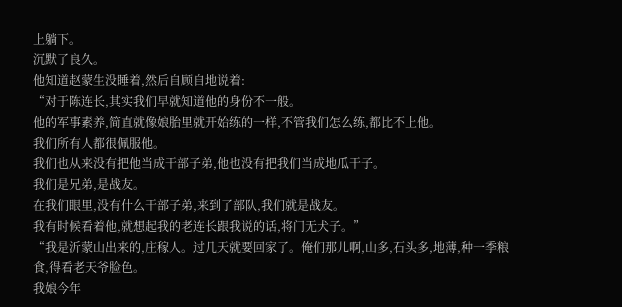上躺下。
沉默了良久。
他知道赵蒙生没睡着,然后自顾自地说着:
“对于陈连长,其实我们早就知道他的身份不一般。
他的军事素养,简直就像娘胎里就开始练的一样,不管我们怎么练,都比不上他。
我们所有人都很佩服他。
我们也从来没有把他当成干部子弟,他也没有把我们当成地瓜干子。
我们是兄弟,是战友。
在我们眼里,没有什么干部子弟,来到了部队,我们就是战友。
我有时候看着他,就想起我的老连长跟我说的话,将门无犬子。”
“我是沂蒙山出来的,庄稼人。过几天就要回家了。俺们那儿啊,山多,石头多,地薄,种一季粮食,得看老天爷脸色。
我娘今年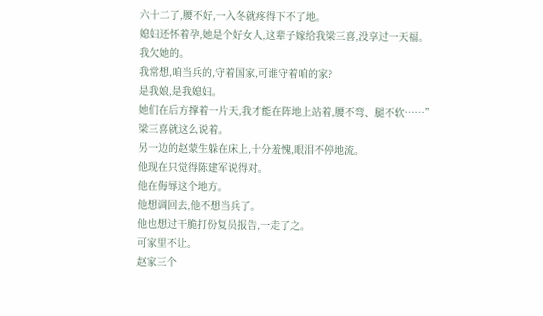六十二了,腰不好,一入冬就疼得下不了地。
媳妇还怀着孕,她是个好女人,这辈子嫁给我梁三喜,没享过一天福。
我欠她的。
我常想,咱当兵的,守着国家,可谁守着咱的家?
是我娘,是我媳妇。
她们在后方撑着一片天,我才能在阵地上站着,腰不弯、腿不软……”
梁三喜就这么说着。
另一边的赵蒙生躲在床上,十分羞愧,眼泪不停地流。
他现在只觉得陈建军说得对。
他在侮辱这个地方。
他想调回去,他不想当兵了。
他也想过干脆打份复员报告,一走了之。
可家里不让。
赵家三个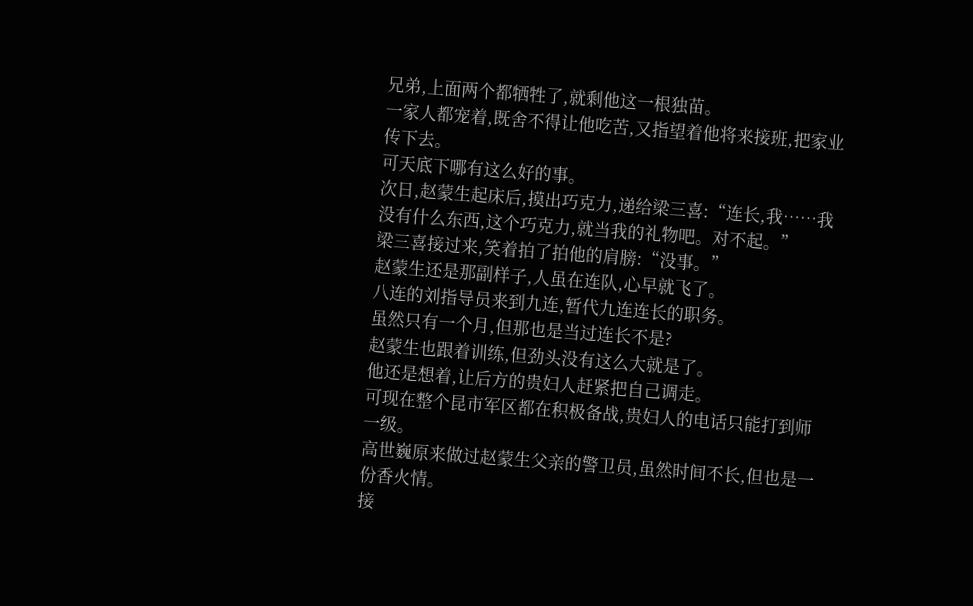兄弟,上面两个都牺牲了,就剩他这一根独苗。
一家人都宠着,既舍不得让他吃苦,又指望着他将来接班,把家业传下去。
可天底下哪有这么好的事。
次日,赵蒙生起床后,摸出巧克力,递给梁三喜:“连长,我……我没有什么东西,这个巧克力,就当我的礼物吧。对不起。”
梁三喜接过来,笑着拍了拍他的肩膀:“没事。”
赵蒙生还是那副样子,人虽在连队,心早就飞了。
八连的刘指导员来到九连,暂代九连连长的职务。
虽然只有一个月,但那也是当过连长不是?
赵蒙生也跟着训练,但劲头没有这么大就是了。
他还是想着,让后方的贵妇人赶紧把自己调走。
可现在整个昆市军区都在积极备战,贵妇人的电话只能打到师一级。
高世巍原来做过赵蒙生父亲的警卫员,虽然时间不长,但也是一份香火情。
接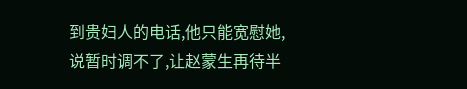到贵妇人的电话,他只能宽慰她,说暂时调不了,让赵蒙生再待半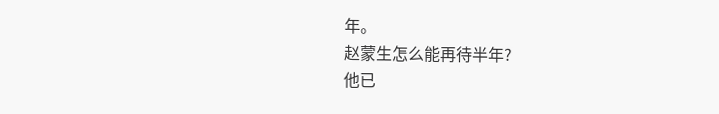年。
赵蒙生怎么能再待半年?
他已